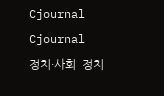Cjournal
Cjournal
정치·사회  정치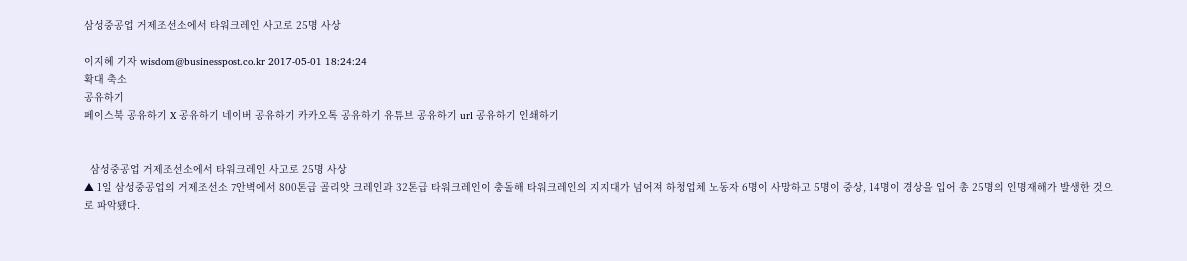삼성중공업 거제조선소에서 타워크레인 사고로 25명 사상

이지혜 기자 wisdom@businesspost.co.kr 2017-05-01 18:24:24
확대 축소
공유하기
페이스북 공유하기 X 공유하기 네이버 공유하기 카카오톡 공유하기 유튜브 공유하기 url 공유하기 인쇄하기


  삼성중공업 거제조선소에서 타워크레인 사고로 25명 사상
▲ 1일 삼성중공업의 거제조선소 7안벽에서 800톤급 골리앗 크레인과 32톤급 타워크레인이 충돌해 타워크레인의 지지대가 넘어져 하청업체 노동자 6명이 사망하고 5명이 중상, 14명이 경상을 입어 총 25명의 인명재해가 발생한 것으로 파악됐다.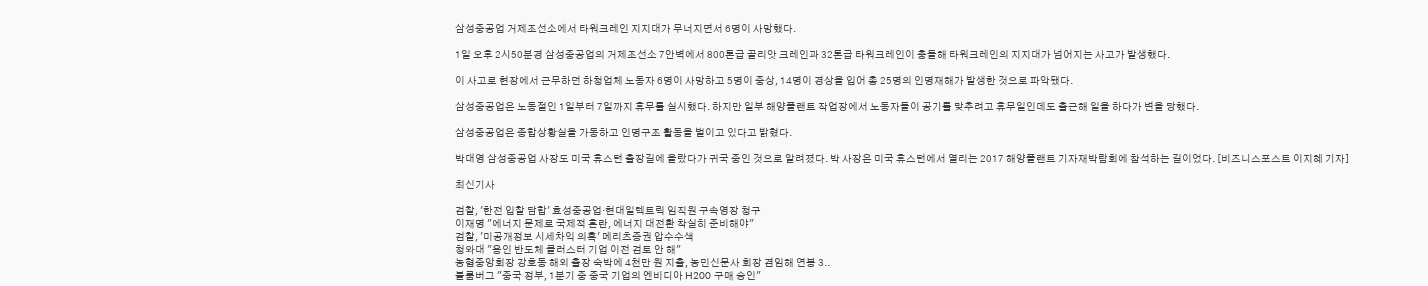삼성중공업 거제조선소에서 타워크레인 지지대가 무너지면서 6명이 사망했다.

1일 오후 2시50분경 삼성중공업의 거제조선소 7안벽에서 800톤급 골리앗 크레인과 32톤급 타워크레인이 충돌해 타워크레인의 지지대가 넘어지는 사고가 발생했다.

이 사고로 현장에서 근무하던 하청업체 노동자 6명이 사망하고 5명이 중상, 14명이 경상을 입어 총 25명의 인명재해가 발생한 것으로 파악됐다.

삼성중공업은 노동절인 1일부터 7일까지 휴무를 실시했다. 하지만 일부 해양플랜트 작업장에서 노동자들이 공기를 맞추려고 휴무일인데도 출근해 일을 하다가 변을 당했다.

삼성중공업은 종합상황실을 가동하고 인명구조 활동을 벌이고 있다고 밝혔다.

박대영 삼성중공업 사장도 미국 휴스턴 출장길에 올랐다가 귀국 중인 것으로 알려졌다. 박 사장은 미국 휴스턴에서 열리는 2017 해양플랜트 기자재박람회에 참석하는 길이었다. [비즈니스포스트 이지혜 기자]

최신기사

검찰, '한전 입찰 담합' 효성중공업·현대일렉트릭 임직원 구속영장 청구
이재명 "에너지 문제로 국제적 혼란, 에너지 대전환 착실히 준비해야"
검찰, '미공개정보 시세차익 의혹' 메리츠증권 압수수색
청와대 "용인 반도체 클러스터 기업 이전 검토 안 해"
농협중앙회장 강호동 해외 출장 숙박에 4천만 원 지출, 농민신문사 회장 겸임해 연봉 3..
블룸버그 "중국 정부, 1분기 중 중국 기업의 엔비디아 H200 구매 승인"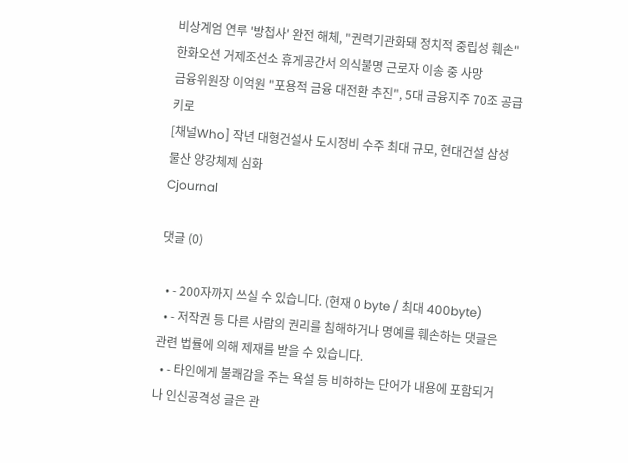비상계엄 연루 '방첩사' 완전 해체, "권력기관화돼 정치적 중립성 훼손"
한화오션 거제조선소 휴게공간서 의식불명 근로자 이송 중 사망
금융위원장 이억원 "포용적 금융 대전환 추진", 5대 금융지주 70조 공급키로
[채널Who] 작년 대형건설사 도시정비 수주 최대 규모, 현대건설 삼성물산 양강체제 심화
Cjournal

댓글 (0)

  • - 200자까지 쓰실 수 있습니다. (현재 0 byte / 최대 400byte)
  • - 저작권 등 다른 사람의 권리를 침해하거나 명예를 훼손하는 댓글은 관련 법률에 의해 제재를 받을 수 있습니다.
  • - 타인에게 불쾌감을 주는 욕설 등 비하하는 단어가 내용에 포함되거나 인신공격성 글은 관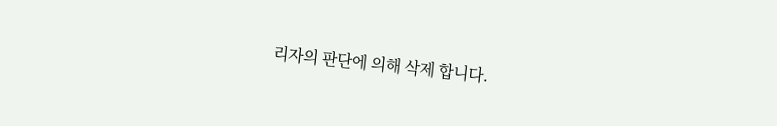리자의 판단에 의해 삭제 합니다.